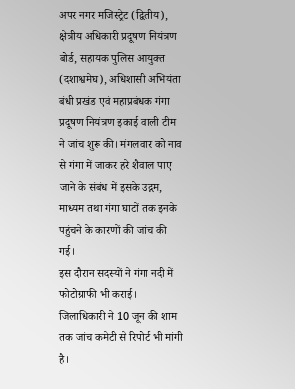अपर नगर मजिस्ट्रेट (द्वितीय), क्षेत्रीय अधिकारी प्रदूषण नियंत्रण बोर्ड, सहायक पुलिस आयुक्त (दशाश्वमेघ), अधिशासी अभियंता बंधी प्रखंड एवं महाप्रबंधक गंगा प्रदूषण नियंत्रण इकाई वाली टीम ने जांच शुरू की। मंगलवार को नाव से गंगा में जाकर हरे शैवाल पाए जाने के संबंध में इसके उद्गम, माध्यम तथा गंगा घाटों तक इनके पहुंचने के कारणों की जांच की गई।
इस दौरान सदस्यों ने गंगा नदी में फोटोग्राफी भी कराई। जिलाधिकारी ने 10 जून की शाम तक जांच कमेटी से रिपोर्ट भी मांगी है।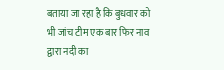बताया जा रहा है कि बुधवार को भी जांच टीम एक बार फिर नाव द्वारा नदी का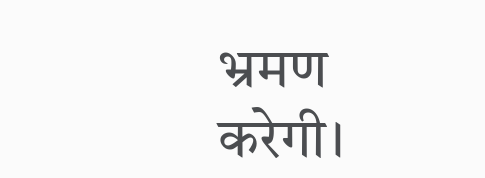भ्रमण करेगी।